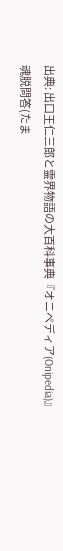出典: 出口王仁三郎と霊界物語の大百科事典『オニペディア(Onipedia)』
魂脱問答(たま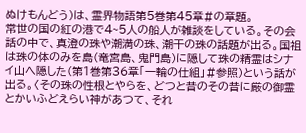ぬけもんどう)は、霊界物語第5巻第45章#の章題。
常世の国の紅の港で4~5人の船人が雑談をしている。その会話の中で、真澄の珠や潮満の珠、潮干の珠の話題が出る。国祖は珠の体のみを島(竜宮島、鬼門島)に隠して珠の精霊はシナイ山へ隠した(第1巻第36章「一輪の仕組」#参照)という話が出る。〈その珠の性根とやらを、どつと昔のその昔に厳の御霊とかいふどえらい神があつて、それ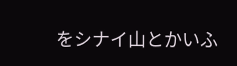をシナイ山とかいふ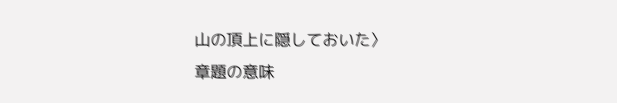山の頂上に隠しておいた〉
章題の意味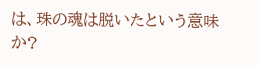は、珠の魂は脱いたという意味か?